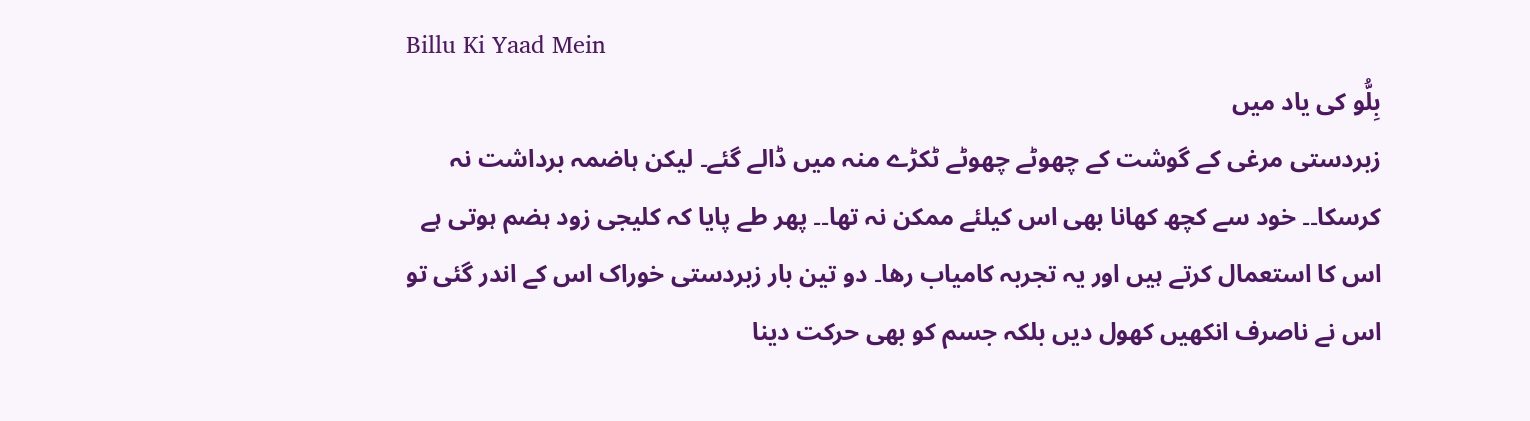Billu Ki Yaad Mein
بِلُّو کی یاد میں
زبردستی مرغی کے گوشت کے چھوٹے چھوٹے ٹکڑے منہ میں ڈالے گئے۔ لیکن ہاضمہ برداشت نہ کرسکا۔۔ خود سے کچھ کھانا بھی اس کیلئے ممکن نہ تھا۔۔ پھر طے پایا کہ کلیجی زود ہضم ہوتی ہے اس کا استعمال کرتے ہیں اور یہ تجربہ کامیاب رھا۔ دو تین بار زبردستی خوراک اس کے اندر گئی تو اس نے ناصرف انکھیں کھول دیں بلکہ جسم کو بھی حرکت دینا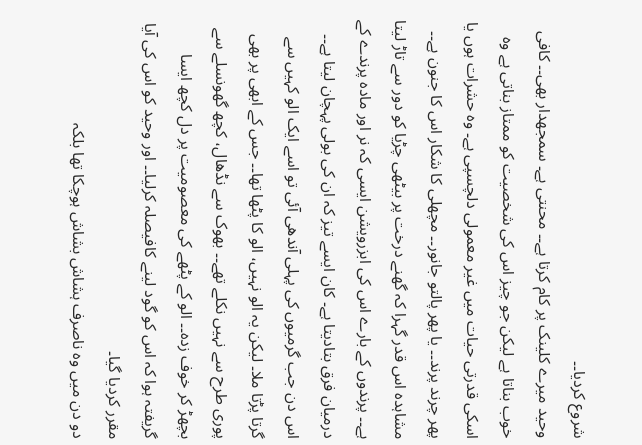شروع کردیا۔۔
وحید میرے کلینک پر کام کرتا ہے۔۔ محنتی ہے۔ سمجھدار بھی۔۔ کافی خوب بناتا ہے لیکن جو چیز اس کی شخصیت کو ممتاز بناتی ہے وہ اسکی قدرتی حیات میں غیر معمولی دلچسپی ہے۔ وہ حشرات ہوں یا پھر چرند پرند۔۔ یا پھر پالتو جانور۔۔ مچھلی کا شکار اس کا جنون ہے۔۔ مشاہدہ اس قدر گہرا کہ گھنے درخت پر بیٹھی چڑیا کو دور سے تاڑ لیتا ہے۔۔ پرندوں کے بارے اس کی ابزرویشن ایسی کہ نر اور مادہ پرندے کے درمیان فرق بتادیتا ہے۔ کان ایسے تیز کہ ان کی بولی پہچان لیتا ہے۔۔
اس دن جب گرمیوں کی پہلی آندھی آئی تو اسے ایک الو کہیں سے گرتا پڑتا ملا۔ لیکن یہ الو نہیں، الو کا پٹھا تھا۔۔ جس کے ابھی پر بھی پوری طرح سے نہیں نکلے تھے۔۔ بھوک سے نڈھال، کچھ گھونسلے سے بچھڑ کر خوف زدہ۔۔ الو کے پٹھے کی معصومیت پر دل کچھ ایسا گریفتہ ہوا کہ اس کو گود لینے کافیصلہ کرلیا۔۔ اور وحید کو اس کی آیا مقرر کردیا گیا۔
دو دن میں وہ ناصرف ہشاش بشاش ہوچکا تھا بلکہ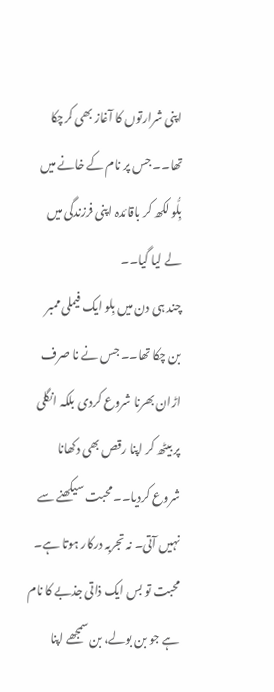اپنی شرارتوں کا آغاز بھی کرچکا تھا۔۔ جس پر نام کے خانے میں بِلُّو لکھ کر باقائدہ اپنی فرزندگی میں لے لیا گیا۔۔
چند ہی دن میں بِلو ایک فیملی ممبر بن چکا تھا۔۔ جس نے نا صرف اڑان بھرنا شروع کردی بلکہ انگلی پر بیٹھ کر اپنا رقص بھی دکھانا شروع کردیا۔۔ محبت سیکھنے سے نہیں آتی۔ نہ تجربہ درکار ہوتا ہے۔ محبت تو بس ایک ذاتی جذبے کا نام ہے جو بن بولے، بن سمجھے اپنا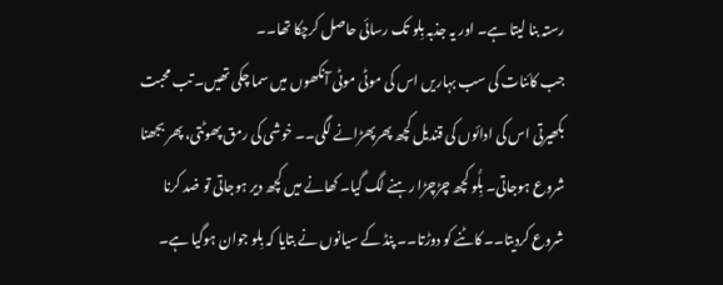رستہ بنا لیتا ہے۔ اور یہ جذبہ بِلو تک رسائی حاصل کرچکا تھا۔۔
جب کائنات کی سب بہاریں اس کی موٹی موٹی آنکھوں میں سما چکی تھیں۔ تب محبت بکھیرتی اس کی ادائوں کی قندیل کچھ پھرپھڑانے لگی۔۔ خوشی کی رمق پھوٹتی، پھر بجھنا شروع ہوجاتی۔ بِلُّو کچھ چڑچڑا رہنے لگ گیا۔ کھانے میں کچھ دیر ہوجاتی تو ضد کرنا شروع کردیتا۔۔ کاٹنے کو دوڑتا۔۔ پنڈ کے سیانوں نے بتایا کہ بِلو جوان ہوگیا ہے۔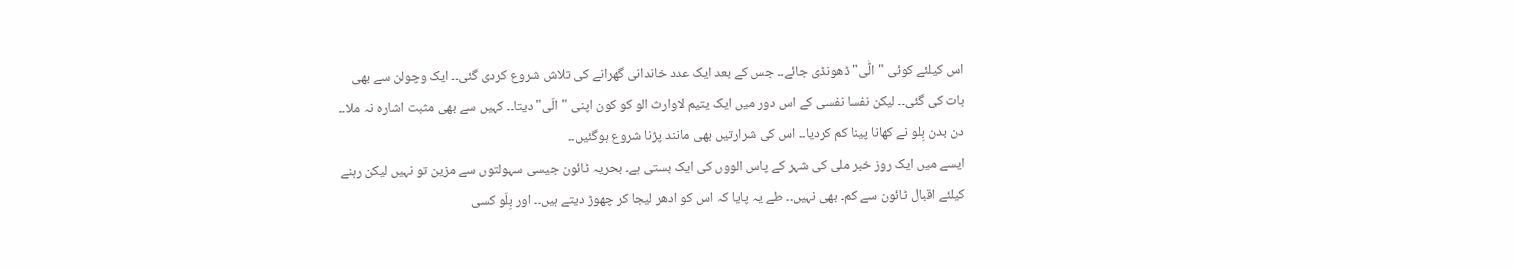اس کیلئے کوئی "الّٰی" ڈھونڈی جائے۔۔ جس کے بعد ایک عدد خاندانی گھرانے کی تلاش شروع کردی گئی۔۔ ایک وچولن سے بھی بات کی گئی۔۔ لیکن نفسا نفسی کے اس دور میں ایک یتیم لاوارث الو کو کون اپنی "الّی" دیتا۔۔ کہیں سے بھی مثبت اشارہ نہ ملا۔۔ دن بدن بِلو نے کھانا پینا کم کردیا۔۔ اس کی شرارتیں بھی مانند پڑنا شروع ہوگئیں۔۔
ایسے میں ایک روز خبر ملی کی شہر کے پاس الووں کی ایک بستی ہے۔ بحریہ ٹائون جیسی سہولتوں سے مزین تو نہیں لیکن رہنے کیلئے اقبال ٹائون سے کم۔ بھی نہیں۔۔ طے یہ پایا کہ اس کو ادھر لیجا کر چھوڑ دیتے ہیں۔۔ اور بِلّو کسی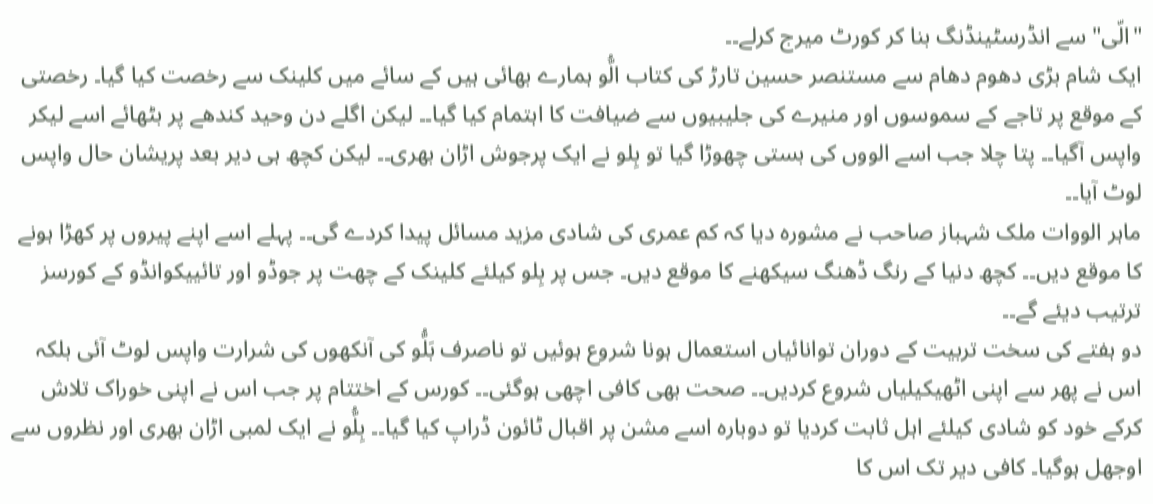"الّی" سے انڈرسٹینڈنگ بنا کر کورٹ میرج کرلے۔۔
ایک شام بڑی دھوم دھام سے مستنصر حسین تارڑ کی کتاب الُّو ہمارے بھائی ہیں کے سائے میں کلینک سے رخصت کیا گیا۔ رخصتی کے موقع پر تاجے کے سموسوں اور منیرے کی جلیبیوں سے ضیافت کا اہتمام کیا گیا۔۔ لیکن اگلے دن وحید کندھے پر بٹھائے اسے لیکر واپس آگیا۔۔ پتا چلا جب اسے الووں کی بستی چھوڑا گیا تو بِلو نے ایک پرجوش اڑان بھری۔۔ لیکن کچھ ہی دیر بعد پریشان حال واپس لوٹ آیا۔۔
ماہر الووات ملک شہباز صاحب نے مشورہ دیا کہ کم عمری کی شادی مزید مسائل پیدا کردے گی۔۔ پہلے اسے اپنے پیروں پر کھڑا ہونے کا موقع دیں۔۔ کچھ دنیا کے رنگ ڈھنگ سیکھنے کا موقع دیں۔ جس پر بِلو کیلئے کلینک کے چھت پر جوڈو اور تائییکوانڈو کے کورسز ترتیب دیئے گے۔۔
دو ہفتے کی سخت تربیت کے دوران توانائیاں استعمال ہونا شروع ہوئیں تو ناصرف بَلُّو کی آنکھوں کی شرارت واپس لوٹ آئی بلکہ اس نے پھر سے اپنی اٹھیکیلیاں شروع کردیں۔۔ صحت بھی کافی اچھی ہوگئی۔۔ کورس کے اختتام پر جب اس نے اپنی خوراک تلاش کرکے خود کو شادی کیلئے اہل ثابت کردیا تو دوبارہ اسے مشن پر اقبال ٹائون ڈراپ کیا گیا۔۔ بِلُّو نے ایک لمبی اڑان بھری اور نظروں سے اوجھل ہوگیا۔ کافی دیر تک اس کا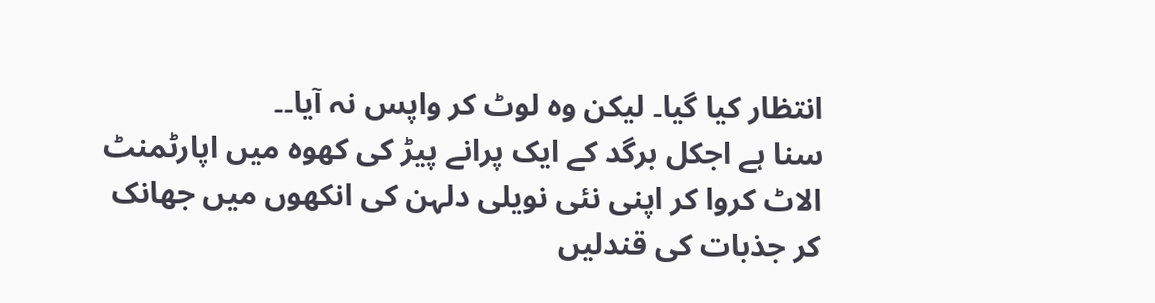انتظار کیا گیا۔ لیکن وہ لوٹ کر واپس نہ آیا۔۔
سنا ہے اجکل برگد کے ایک پرانے پیڑ کی کھوہ میں اپارٹمنٹ الاٹ کروا کر اپنی نئی نویلی دلہن کی انکھوں میں جھانک کر جذبات کی قندلیں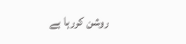روشن کررہا ہے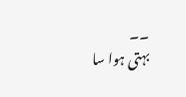۔۔
بہتی ہوا سا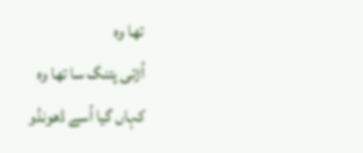تھا وہ
اُڑتی پتنگ سا تھا وہ
کہاں گیا اُسے ڈھونڈو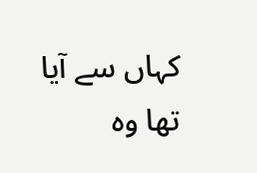کہاں سے آیا تھا وہ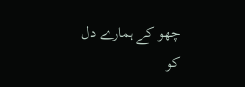چھو کے ہمارے دل کو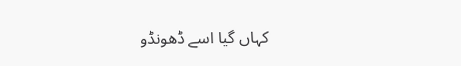کہاں گیا اسے ڈھونڈو